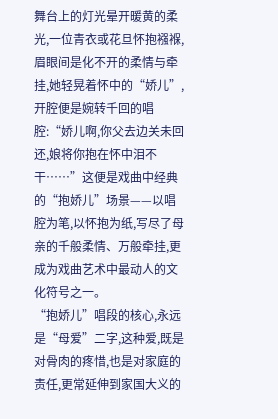舞台上的灯光晕开暖黄的柔光,一位青衣或花旦怀抱襁褓,眉眼间是化不开的柔情与牵挂,她轻晃着怀中的“娇儿”,开腔便是婉转千回的唱腔:“娇儿啊,你父去边关未回还,娘将你抱在怀中泪不干……”这便是戏曲中经典的“抱娇儿”场景——以唱腔为笔,以怀抱为纸,写尽了母亲的千般柔情、万般牵挂,更成为戏曲艺术中最动人的文化符号之一。
“抱娇儿”唱段的核心,永远是“母爱”二字,这种爱,既是对骨肉的疼惜,也是对家庭的责任,更常延伸到家国大义的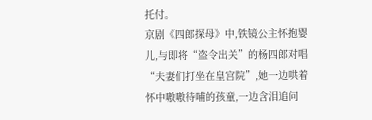托付。
京剧《四郎探母》中,铁镜公主怀抱婴儿,与即将“盗令出关”的杨四郎对唱“夫妻们打坐在皇宫院”,她一边哄着怀中嗷嗷待哺的孩童,一边含泪追问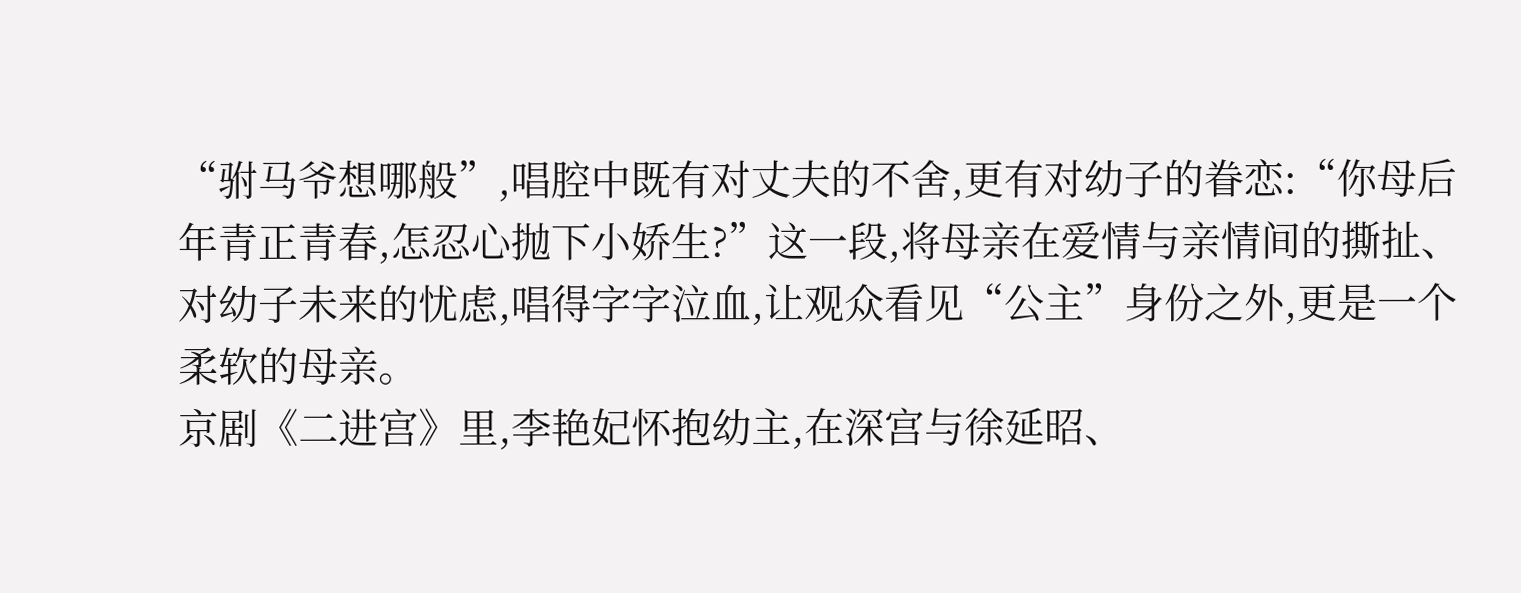“驸马爷想哪般”,唱腔中既有对丈夫的不舍,更有对幼子的眷恋:“你母后年青正青春,怎忍心抛下小娇生?”这一段,将母亲在爱情与亲情间的撕扯、对幼子未来的忧虑,唱得字字泣血,让观众看见“公主”身份之外,更是一个柔软的母亲。
京剧《二进宫》里,李艳妃怀抱幼主,在深宫与徐延昭、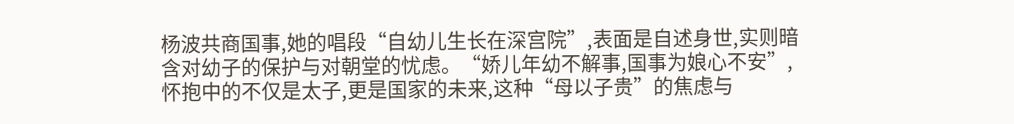杨波共商国事,她的唱段“自幼儿生长在深宫院”,表面是自述身世,实则暗含对幼子的保护与对朝堂的忧虑。“娇儿年幼不解事,国事为娘心不安”,怀抱中的不仅是太子,更是国家的未来,这种“母以子贵”的焦虑与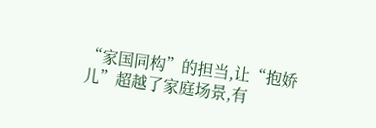“家国同构”的担当,让“抱娇儿”超越了家庭场景,有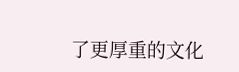了更厚重的文化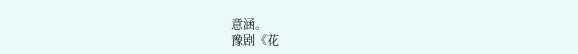意涵。
豫剧《花